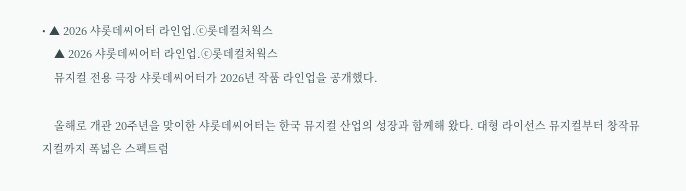• ▲ 2026 샤롯데씨어터 라인업.ⓒ롯데컬처웍스
    ▲ 2026 샤롯데씨어터 라인업.ⓒ롯데컬처웍스
    뮤지컬 전용 극장 샤롯데씨어터가 2026년 작품 라인업을 공개했다.

    올해로 개관 20주년을 맞이한 샤롯데씨어터는 한국 뮤지컬 산업의 성장과 함께해 왔다. 대형 라이선스 뮤지컬부터 창작뮤지컬까지 폭넓은 스펙트럼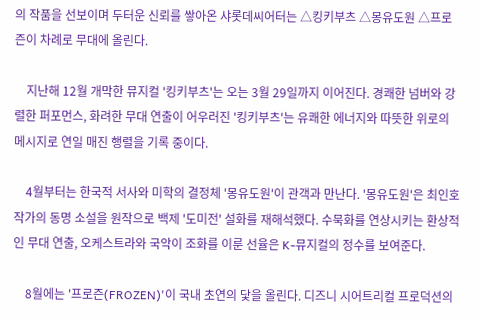의 작품을 선보이며 두터운 신뢰를 쌓아온 샤롯데씨어터는 △킹키부츠 △몽유도원 △프로즌이 차례로 무대에 올린다.

    지난해 12월 개막한 뮤지컬 '킹키부츠'는 오는 3월 29일까지 이어진다. 경쾌한 넘버와 강렬한 퍼포먼스, 화려한 무대 연출이 어우러진 '킹키부츠'는 유쾌한 에너지와 따뜻한 위로의 메시지로 연일 매진 행렬을 기록 중이다.

    4월부터는 한국적 서사와 미학의 결정체 '몽유도원'이 관객과 만난다. '몽유도원'은 최인호 작가의 동명 소설을 원작으로 백제 '도미전' 설화를 재해석했다. 수묵화를 연상시키는 환상적인 무대 연출, 오케스트라와 국악이 조화를 이룬 선율은 K-뮤지컬의 정수를 보여준다.

    8월에는 '프로즌(FROZEN)'이 국내 초연의 닻을 올린다. 디즈니 시어트리컬 프로덕션의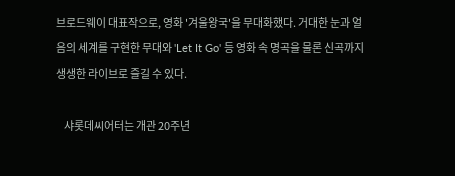브로드웨이 대표작으로, 영화 '겨울왕국'을 무대화했다. 거대한 눈과 얼음의 세계를 구현한 무대와 'Let It Go' 등 영화 속 명곡을 물론 신곡까지 생생한 라이브로 즐길 수 있다.

    샤롯데씨어터는 개관 20주년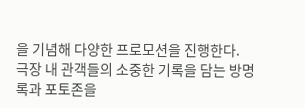을 기념해 다양한 프로모션을 진행한다. 극장 내 관객들의 소중한 기록을 담는 방명록과 포토존을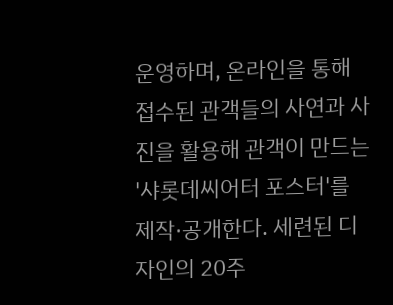운영하며, 온라인을 통해 접수된 관객들의 사연과 사진을 활용해 관객이 만드는 '샤롯데씨어터 포스터'를 제작·공개한다. 세련된 디자인의 20주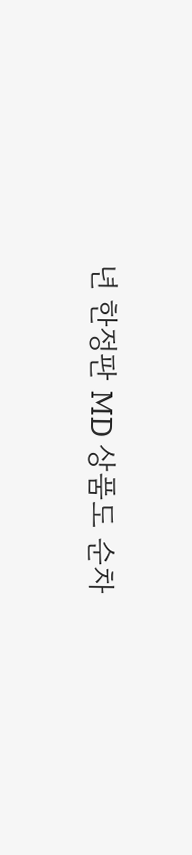년 한정판 MD 상품도 순차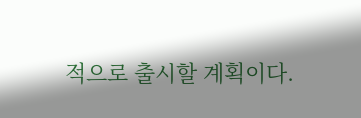적으로 출시할 계획이다.